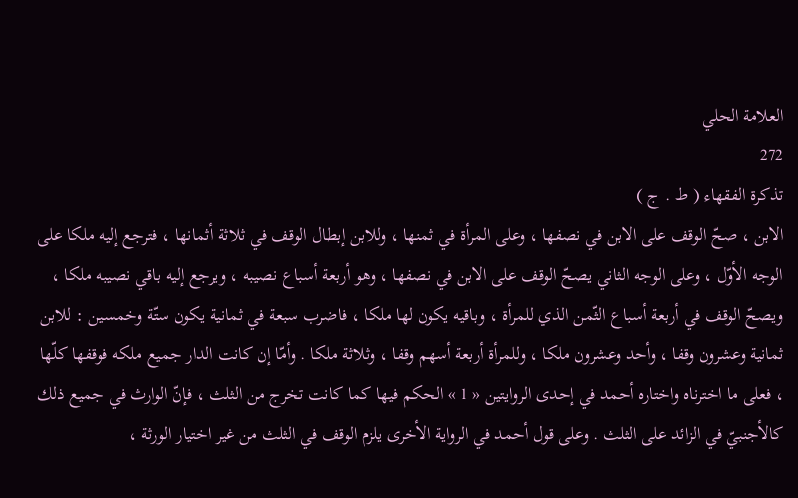العلامة الحلي
272
تذكرة الفقهاء ( ط . ج )
الابن ، صحّ الوقف على الابن في نصفها ، وعلى المرأة في ثمنها ، وللابن إبطال الوقف في ثلاثة أثمانها ، فترجع إليه ملكا على الوجه الأوّل ، وعلى الوجه الثاني يصحّ الوقف على الابن في نصفها ، وهو أربعة أسباع نصيبه ، ويرجع إليه باقي نصيبه ملكا ، ويصحّ الوقف في أربعة أسباع الثّمن الذي للمرأة ، وباقيه يكون لها ملكا ، فاضرب سبعة في ثمانية يكون ستّة وخمسين : للابن ثمانية وعشرون وقفا ، وأحد وعشرون ملكا ، وللمرأة أربعة أسهم وقفا ، وثلاثة ملكا . وأمّا إن كانت الدار جميع ملكه فوقفها كلّها ، فعلى ما اخترناه واختاره أحمد في إحدى الروايتين « 1 » الحكم فيها كما كانت تخرج من الثلث ، فإنّ الوارث في جميع ذلك كالأجنبيّ في الزائد على الثلث . وعلى قول أحمد في الرواية الأخرى يلزم الوقف في الثلث من غير اختيار الورثة ،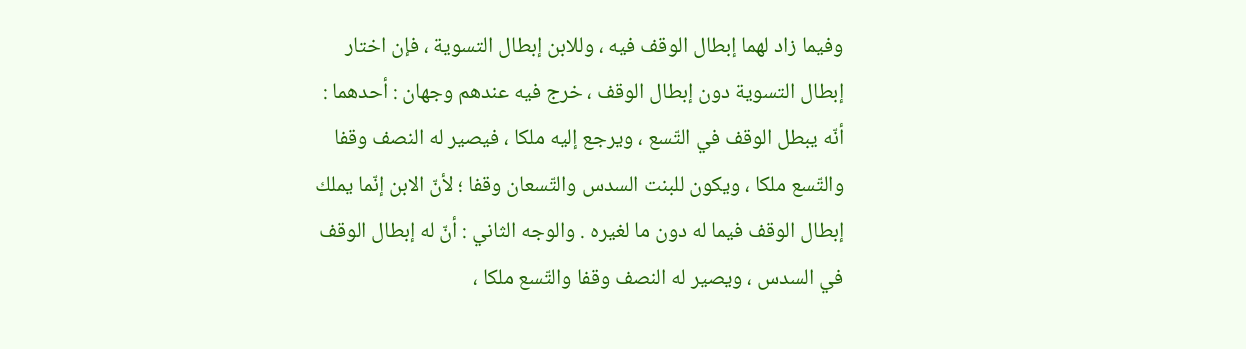وفيما زاد لهما إبطال الوقف فيه ، وللابن إبطال التسوية ، فإن اختار إبطال التسوية دون إبطال الوقف ، خرج فيه عندهم وجهان : أحدهما : أنّه يبطل الوقف في التّسع ، ويرجع إليه ملكا ، فيصير له النصف وقفا والتّسع ملكا ، ويكون للبنت السدس والتّسعان وقفا ؛ لأنّ الابن إنّما يملك إبطال الوقف فيما له دون ما لغيره . والوجه الثاني : أنّ له إبطال الوقف في السدس ، ويصير له النصف وقفا والتّسع ملكا ،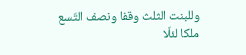وللبنت الثلث وقفا ونصف التّسع ملكا لئلّا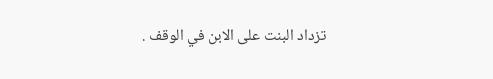تزداد البنت على الابن في الوقف .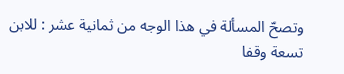وتصحّ المسألة في هذا الوجه من ثمانية عشر : للابن تسعة وقفا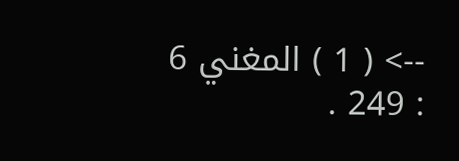--> ( 1 ) المغني 6 : 249 .